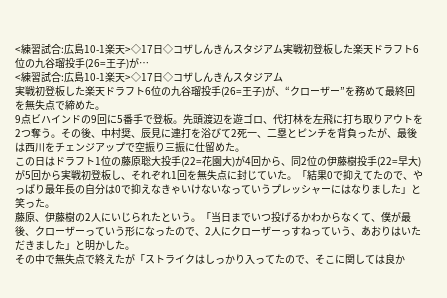<練習試合:広島10-1楽天>◇17日◇コザしんきんスタジアム実戦初登板した楽天ドラフト6位の九谷瑠投手(26=王子)が…
<練習試合:広島10-1楽天>◇17日◇コザしんきんスタジアム
実戦初登板した楽天ドラフト6位の九谷瑠投手(26=王子)が、“クローザー”を務めて最終回を無失点で締めた。
9点ビハインドの9回に5番手で登板。先頭渡辺を遊ゴロ、代打林を左飛に打ち取りアウトを2つ奪う。その後、中村奨、辰見に連打を浴びて2死一、二塁とピンチを背負ったが、最後は西川をチェンジアップで空振り三振に仕留めた。
この日はドラフト1位の藤原聡大投手(22=花園大)が4回から、同2位の伊藤樹投手(22=早大)が5回から実戦初登板し、それぞれ1回を無失点に封じていた。「結果0で抑えてたので、やっぱり最年長の自分は0で抑えなきゃいけないなっていうプレッシャーにはなりました」と笑った。
藤原、伊藤樹の2人にいじられたという。「当日までいつ投げるかわからなくて、僕が最後、クローザーっていう形になったので、2人にクローザーっすねっていう、あおりはいただきました」と明かした。
その中で無失点で終えたが「ストライクはしっかり入ってたので、そこに関しては良か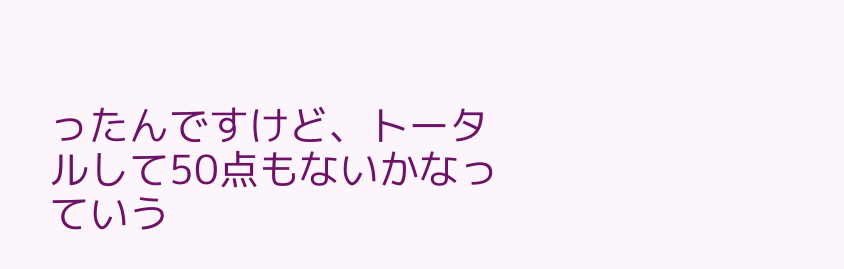ったんですけど、トータルして50点もないかなっていう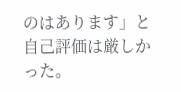のはあります」と自己評価は厳しかった。